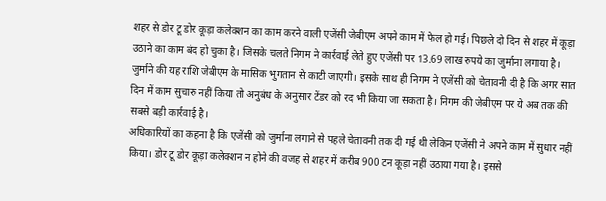शहर से डोर टू डोर कूड़ा कलेक्शन का काम करने वाली एजेंसी जेबीएम अपने काम में फेल हो गई। पिछले दो दिन से शहर में कूड़ा उठाने का काम बंद हो चुका है। जिसके चलते निगम ने कार्रवाई लेते हुए एजेंसी पर 13.69 लाख रुपये का जुर्माना लगाया है। जुर्माने की यह राशि जेबीएम के मासिक भुगतान से काटी जाएगी। इसके साथ ही निगम ने एजेंसी को चेतावनी दी है कि अगर सात दिन में काम सुचारु नहीं किया तो अनुबंध के अनुसार टेंडर को रद भी किया जा सकता है। निगम की जेबीएम पर ये अब तक की सबसे बड़ी कार्रवाई है।
अधिकारियों का कहना है कि एजेंसी को जुर्माना लगाने से पहले चेतावनी तक दी गई थी लेकिन एजेंसी ने अपने काम में सुधार नहीं किया। डोर टू डोर कूड़ा कलेक्शन न होने की वजह से शहर में करीब 900 टन कूड़ा नहीं उठाया गया है। इससे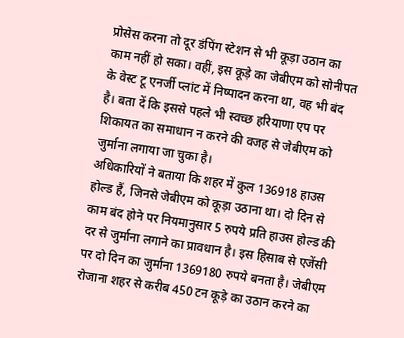प्रोसेस करना तो दूर डंपिंग स्टेशन से भी कूड़ा उठान का काम नहीं हो सका। वहीं, इस कूड़े का जेबीएम को सोनीपत के वेस्ट टू एनर्जी प्लांट में निष्पादन करना था, वह भी बंद है। बता दें कि इससे पहले भी स्वच्छ हरियाणा एप पर शिकायत का समाधान न करने की वजह से जेबीएम को जुर्माना लगाया जा चुका है।
अधिकारियों ने बताया कि शहर में कुल 136918 हाउस होल्ड हैं, जिनसे जेबीएम को कूड़ा उठाना था। दो दिन से काम बंद होने पर नियमानुसार 5 रुपये प्रति हाउस होल्ड की दर से जुर्माना लगाने का प्रावधान है। इस हिसाब से एजेंसी पर दो दिन का जुर्माना 1369180 रुपये बनता है। जेबीएम रोजाना शहर से करीब 450 टन कूड़े का उठान करने का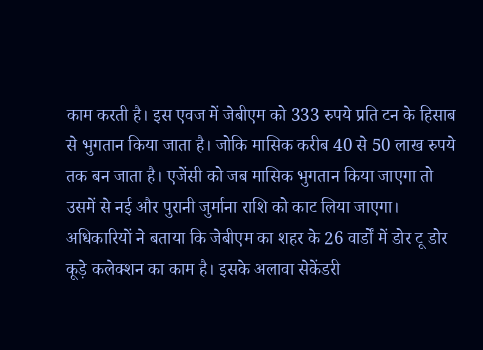काम करती है। इस एवज में जेबीएम को 333 रुपये प्रति टन के हिसाब से भुगतान किया जाता है। जोकि मासिक करीब 40 से 50 लाख रुपये तक बन जाता है। एजेंसी को जब मासिक भुगतान किया जाएगा तो उसमें से नई और पुरानी जुर्माना राशि को काट लिया जाएगा।
अधिकारियों ने बताया कि जेबीएम का शहर के 26 वार्डों में डोर टू डोर कूड़े कलेक्शन का काम है। इसके अलावा सेकेंडरी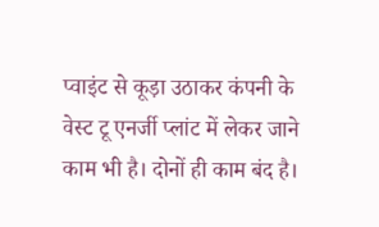प्वाइंट से कूड़ा उठाकर कंपनी के वेस्ट टू एनर्जी प्लांट में लेकर जाने काम भी है। दोनों ही काम बंद है।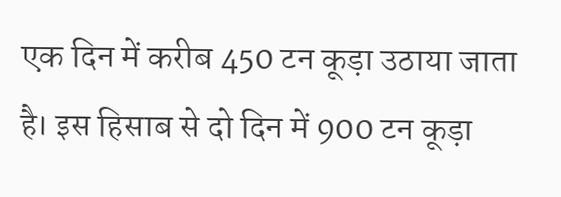एक दिन में करीब 450 टन कूड़ा उठाया जाता है। इस हिसाब से दो दिन में 900 टन कूड़ा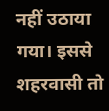नहीं उठाया गया। इससे शहरवासी तो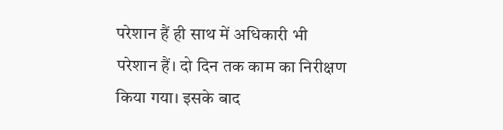परेशान हैं ही साथ में अधिकारी भी परेशान हैं। दो दिन तक काम का निरीक्षण किया गया। इसके बाद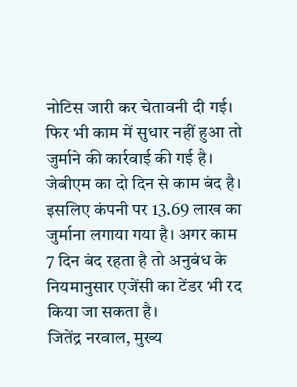नोटिस जारी कर चेतावनी दी गई। फिर भी काम में सुधार नहीं हुआ तो जुर्माने की कार्रवाई की गई है।
जेबीएम का दो दिन से काम बंद है। इसलिए कंपनी पर 13.69 लाख का जुर्माना लगाया गया है। अगर काम 7 दिन बंद रहता है तो अनुबंध के नियमानुसार एजेंसी का टेंडर भी रद किया जा सकता है।
जितेंद्र नरवाल, मुख्य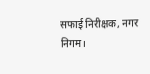सफाई निरीक्षक, नगर निगम।